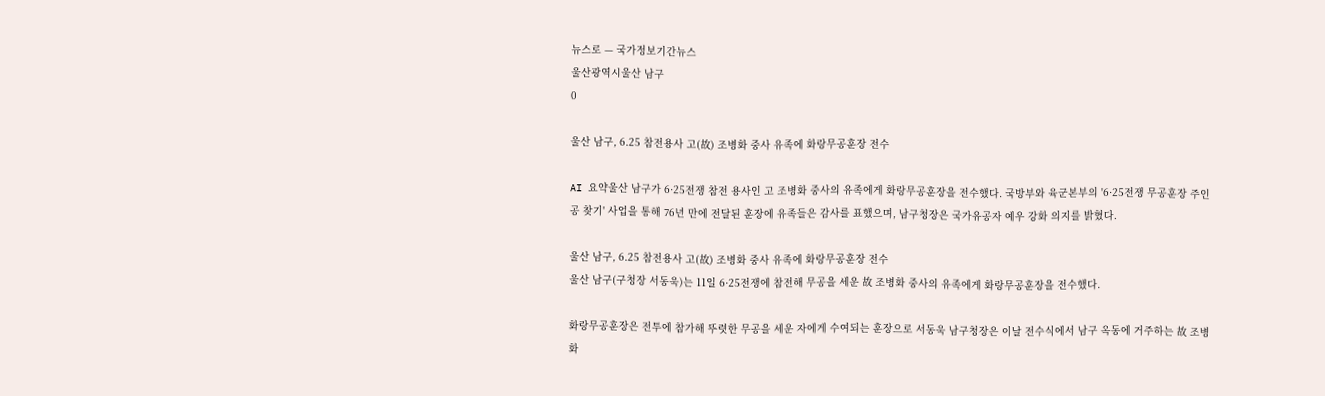뉴스로 — 국가정보기간뉴스
울산광역시울산 남구
0

울산 남구, 6.25 참전용사 고(故) 조병화 중사 유족에 화랑무공훈장 전수

AI 요약울산 남구가 6·25전쟁 참전 용사인 고 조병화 중사의 유족에게 화랑무공훈장을 전수했다. 국방부와 육군본부의 '6·25전쟁 무공훈장 주인공 찾기' 사업을 통해 76년 만에 전달된 훈장에 유족들은 감사를 표했으며, 남구청장은 국가유공자 예우 강화 의지를 밝혔다.

울산 남구, 6.25 참전용사 고(故) 조병화 중사 유족에 화랑무공훈장 전수
울산 남구(구청장 서동욱)는 11일 6·25전쟁에 참전해 무공을 세운 故 조병화 중사의 유족에게 화랑무공훈장을 전수했다.

화랑무공훈장은 전투에 참가해 뚜렷한 무공을 세운 자에게 수여되는 훈장으로 서동욱 남구청장은 이날 전수식에서 남구 옥동에 거주하는 故 조병화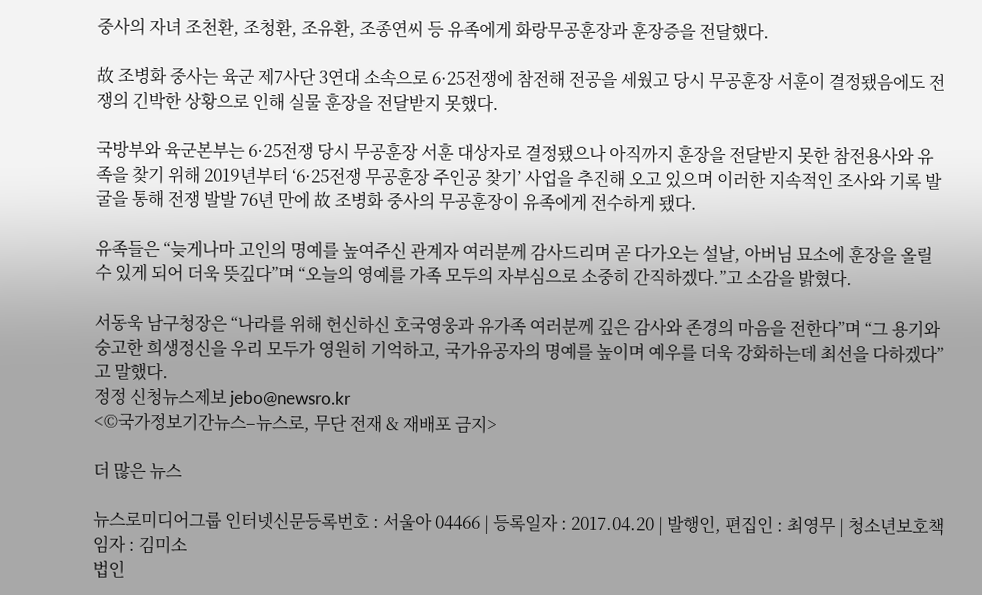중사의 자녀 조천환, 조청환, 조유환, 조종연씨 등 유족에게 화랑무공훈장과 훈장증을 전달했다.

故 조병화 중사는 육군 제7사단 3연대 소속으로 6·25전쟁에 참전해 전공을 세웠고 당시 무공훈장 서훈이 결정됐음에도 전쟁의 긴박한 상황으로 인해 실물 훈장을 전달받지 못했다.

국방부와 육군본부는 6·25전쟁 당시 무공훈장 서훈 대상자로 결정됐으나 아직까지 훈장을 전달받지 못한 참전용사와 유족을 찾기 위해 2019년부터 ‘6·25전쟁 무공훈장 주인공 찾기’ 사업을 추진해 오고 있으며 이러한 지속적인 조사와 기록 발굴을 통해 전쟁 발발 76년 만에 故 조병화 중사의 무공훈장이 유족에게 전수하게 됐다.

유족들은 “늦게나마 고인의 명예를 높여주신 관계자 여러분께 감사드리며 곧 다가오는 설날, 아버님 묘소에 훈장을 올릴 수 있게 되어 더욱 뜻깊다”며 “오늘의 영예를 가족 모두의 자부심으로 소중히 간직하겠다.”고 소감을 밝혔다.

서동욱 남구청장은 “나라를 위해 헌신하신 호국영웅과 유가족 여러분께 깊은 감사와 존경의 마음을 전한다”며 “그 용기와 숭고한 희생정신을 우리 모두가 영원히 기억하고, 국가유공자의 명예를 높이며 예우를 더욱 강화하는데 최선을 다하겠다”고 말했다.
정정 신청뉴스제보 jebo@newsro.kr
<©국가정보기간뉴스–뉴스로, 무단 전재 & 재배포 금지>

더 많은 뉴스

뉴스로미디어그룹 인터넷신문등록번호 : 서울아 04466 | 등록일자 : 2017.04.20 | 발행인, 편집인 : 최영무 | 청소년보호책임자 : 김미소
법인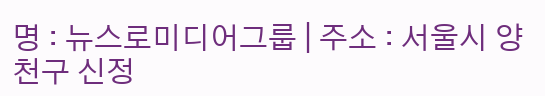명 : 뉴스로미디어그룹 | 주소 : 서울시 양천구 신정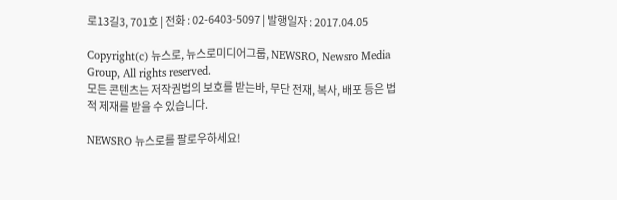로13길3, 701호 | 전화 : 02-6403-5097 | 발행일자 : 2017.04.05

Copyright(c) 뉴스로, 뉴스로미디어그룹, NEWSRO, Newsro Media Group, All rights reserved.
모든 콘텐츠는 저작권법의 보호를 받는바, 무단 전재, 복사, 배포 등은 법적 제재를 받을 수 있습니다.

NEWSRO 뉴스로를 팔로우하세요!